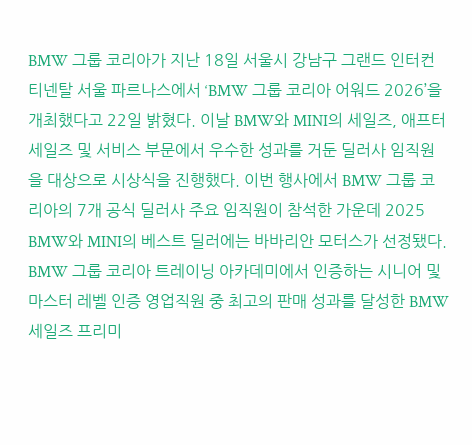BMW 그룹 코리아가 지난 18일 서울시 강남구 그랜드 인터컨티넨탈 서울 파르나스에서 ‘BMW 그룹 코리아 어워드 2026’을 개최했다고 22일 밝혔다. 이날 BMW와 MINI의 세일즈, 애프터세일즈 및 서비스 부문에서 우수한 성과를 거둔 딜러사 임직원을 대상으로 시상식을 진행했다. 이번 행사에서 BMW 그룹 코리아의 7개 공식 딜러사 주요 임직원이 참석한 가운데 2025 BMW와 MINI의 베스트 딜러에는 바바리안 모터스가 선정됐다. BMW 그룹 코리아 트레이닝 아카데미에서 인증하는 시니어 및 마스터 레벨 인증 영업직원 중 최고의 판매 성과를 달성한 BMW 세일즈 프리미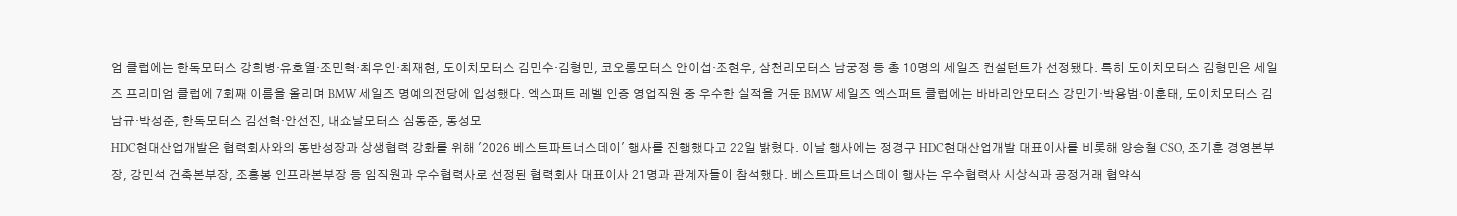엄 클럽에는 한독모터스 강희병·유호열·조민혁·최우인·최재현, 도이치모터스 김민수·김형민, 코오롱모터스 안이섭·조현우, 삼천리모터스 남궁정 등 총 10명의 세일즈 컨설턴트가 선정됐다. 특히 도이치모터스 김형민은 세일즈 프리미엄 클럽에 7회째 이름을 올리며 BMW 세일즈 명예의전당에 입성했다. 엑스퍼트 레벨 인증 영업직원 중 우수한 실적을 거둔 BMW 세일즈 엑스퍼트 클럽에는 바바리안모터스 강민기·박용범·이훈태, 도이치모터스 김남규·박성준, 한독모터스 김선혁·안선진, 내쇼날모터스 심동준, 동성모
HDC현대산업개발은 협력회사와의 동반성장과 상생협력 강화를 위해 '2026 베스트파트너스데이' 행사를 진행했다고 22일 밝혔다. 이날 행사에는 정경구 HDC현대산업개발 대표이사를 비롯해 양승철 CSO, 조기훈 경영본부장, 강민석 건축본부장, 조흥봉 인프라본부장 등 임직원과 우수협력사로 선정된 협력회사 대표이사 21명과 관계자들이 참석했다. 베스트파트너스데이 행사는 우수협력사 시상식과 공정거래 협약식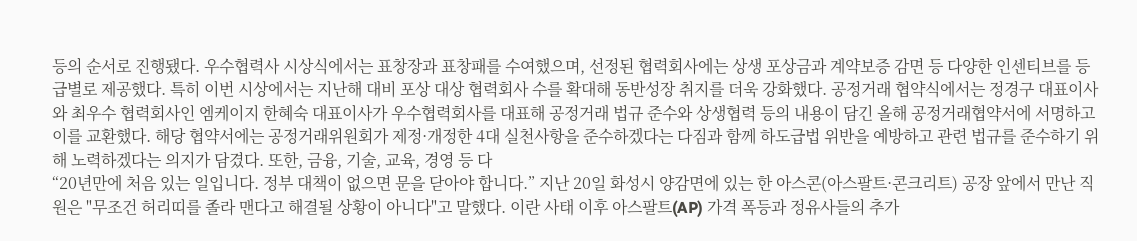등의 순서로 진행됐다. 우수협력사 시상식에서는 표창장과 표창패를 수여했으며, 선정된 협력회사에는 상생 포상금과 계약보증 감면 등 다양한 인센티브를 등급별로 제공했다. 특히 이번 시상에서는 지난해 대비 포상 대상 협력회사 수를 확대해 동반성장 취지를 더욱 강화했다. 공정거래 협약식에서는 정경구 대표이사와 최우수 협력회사인 엠케이지 한혜숙 대표이사가 우수협력회사를 대표해 공정거래 법규 준수와 상생협력 등의 내용이 담긴 올해 공정거래협약서에 서명하고 이를 교환했다. 해당 협약서에는 공정거래위원회가 제정·개정한 4대 실천사항을 준수하겠다는 다짐과 함께 하도급법 위반을 예방하고 관련 법규를 준수하기 위해 노력하겠다는 의지가 담겼다. 또한, 금융, 기술, 교육, 경영 등 다
“20년만에 처음 있는 일입니다. 정부 대책이 없으면 문을 닫아야 합니다.” 지난 20일 화성시 양감면에 있는 한 아스콘(아스팔트·콘크리트) 공장 앞에서 만난 직원은 "무조건 허리띠를 졸라 맨다고 해결될 상황이 아니다"고 말했다. 이란 사태 이후 아스팔트(AP) 가격 폭등과 정유사들의 추가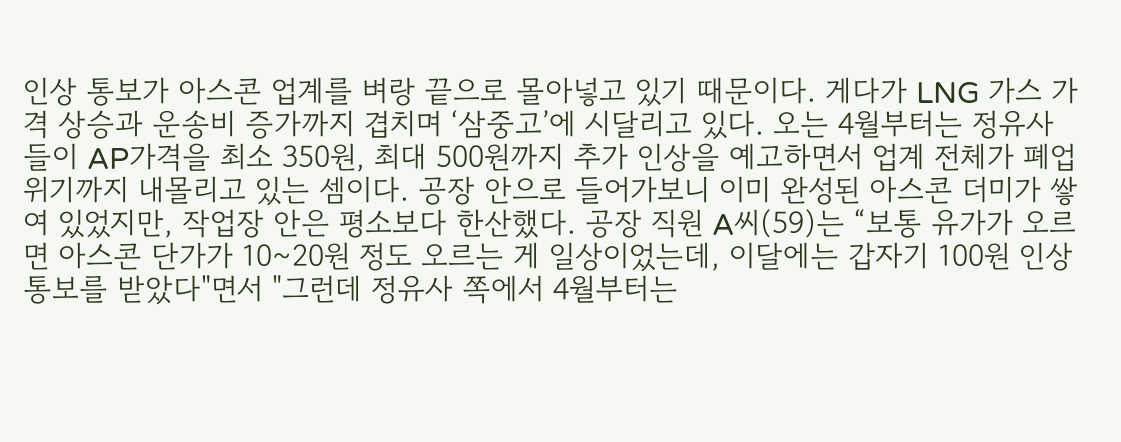인상 통보가 아스콘 업계를 벼랑 끝으로 몰아넣고 있기 때문이다. 게다가 LNG 가스 가격 상승과 운송비 증가까지 겹치며 ‘삼중고’에 시달리고 있다. 오는 4월부터는 정유사들이 AP가격을 최소 350원, 최대 500원까지 추가 인상을 예고하면서 업계 전체가 폐업 위기까지 내몰리고 있는 셈이다. 공장 안으로 들어가보니 이미 완성된 아스콘 더미가 쌓여 있었지만, 작업장 안은 평소보다 한산했다. 공장 직원 A씨(59)는 “보통 유가가 오르면 아스콘 단가가 10~20원 정도 오르는 게 일상이었는데, 이달에는 갑자기 100원 인상 통보를 받았다"면서 "그런데 정유사 쪽에서 4월부터는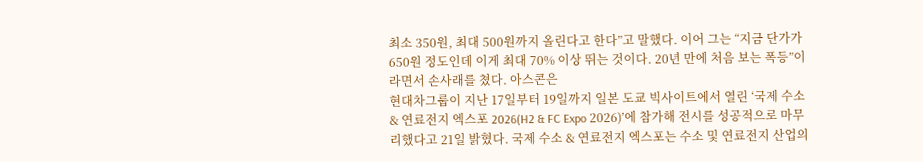최소 350원, 최대 500원까지 올린다고 한다”고 말했다. 이어 그는 “지금 단가가 650원 정도인데 이게 최대 70% 이상 뛰는 것이다. 20년 만에 처음 보는 폭등”이라면서 손사래를 쳤다. 아스콘은
현대차그룹이 지난 17일부터 19일까지 일본 도쿄 빅사이트에서 열린 ‘국제 수소 & 연료전지 엑스포 2026(H2 & FC Expo 2026)’에 참가해 전시를 성공적으로 마무리했다고 21일 밝혔다. 국제 수소 & 연료전지 엑스포는 수소 및 연료전지 산업의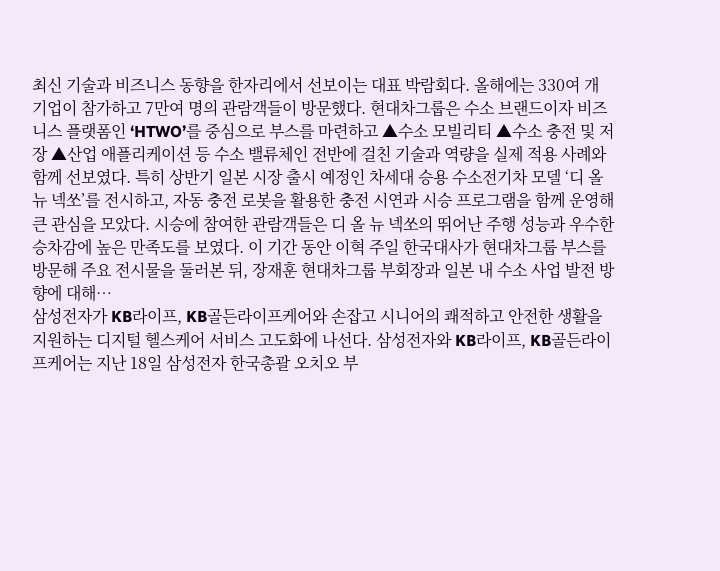최신 기술과 비즈니스 동향을 한자리에서 선보이는 대표 박람회다. 올해에는 330여 개 기업이 참가하고 7만여 명의 관람객들이 방문했다. 현대차그룹은 수소 브랜드이자 비즈니스 플랫폼인 ‘HTWO’를 중심으로 부스를 마련하고 ▲수소 모빌리티 ▲수소 충전 및 저장 ▲산업 애플리케이션 등 수소 밸류체인 전반에 걸친 기술과 역량을 실제 적용 사례와 함께 선보였다. 특히 상반기 일본 시장 출시 예정인 차세대 승용 수소전기차 모델 ‘디 올 뉴 넥쏘’를 전시하고, 자동 충전 로봇을 활용한 충전 시연과 시승 프로그램을 함께 운영해 큰 관심을 모았다. 시승에 참여한 관람객들은 디 올 뉴 넥쏘의 뛰어난 주행 성능과 우수한 승차감에 높은 만족도를 보였다. 이 기간 동안 이혁 주일 한국대사가 현대차그룹 부스를 방문해 주요 전시물을 둘러본 뒤, 장재훈 현대차그룹 부회장과 일본 내 수소 사업 발전 방향에 대해…
삼성전자가 KB라이프, KB골든라이프케어와 손잡고 시니어의 쾌적하고 안전한 생활을 지원하는 디지털 헬스케어 서비스 고도화에 나선다. 삼성전자와 KB라이프, KB골든라이프케어는 지난 18일 삼성전자 한국총괄 오치오 부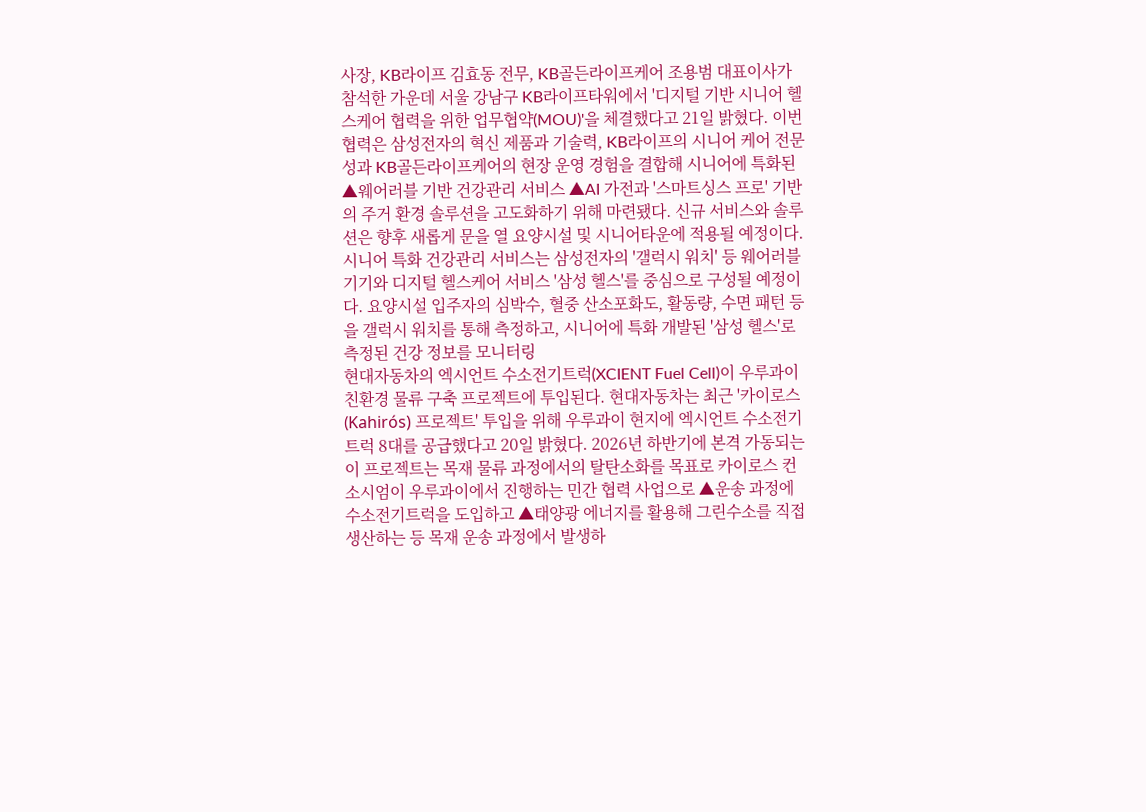사장, KB라이프 김효동 전무, KB골든라이프케어 조용범 대표이사가 참석한 가운데 서울 강남구 KB라이프타워에서 '디지털 기반 시니어 헬스케어 협력을 위한 업무협약(MOU)'을 체결했다고 21일 밝혔다. 이번 협력은 삼성전자의 혁신 제품과 기술력, KB라이프의 시니어 케어 전문성과 KB골든라이프케어의 현장 운영 경험을 결합해 시니어에 특화된 ▲웨어러블 기반 건강관리 서비스 ▲AI 가전과 '스마트싱스 프로' 기반의 주거 환경 솔루션을 고도화하기 위해 마련됐다. 신규 서비스와 솔루션은 향후 새롭게 문을 열 요양시설 및 시니어타운에 적용될 예정이다. 시니어 특화 건강관리 서비스는 삼성전자의 '갤럭시 워치' 등 웨어러블 기기와 디지털 헬스케어 서비스 '삼성 헬스'를 중심으로 구성될 예정이다. 요양시설 입주자의 심박수, 혈중 산소포화도, 활동량, 수면 패턴 등을 갤럭시 워치를 통해 측정하고, 시니어에 특화 개발된 '삼성 헬스'로 측정된 건강 정보를 모니터링
현대자동차의 엑시언트 수소전기트럭(XCIENT Fuel Cell)이 우루과이 친환경 물류 구축 프로젝트에 투입된다. 현대자동차는 최근 '카이로스(Kahirós) 프로젝트' 투입을 위해 우루과이 현지에 엑시언트 수소전기트럭 8대를 공급했다고 20일 밝혔다. 2026년 하반기에 본격 가동되는 이 프로젝트는 목재 물류 과정에서의 탈탄소화를 목표로 카이로스 컨소시엄이 우루과이에서 진행하는 민간 협력 사업으로 ▲운송 과정에 수소전기트럭을 도입하고 ▲태양광 에너지를 활용해 그린수소를 직접 생산하는 등 목재 운송 과정에서 발생하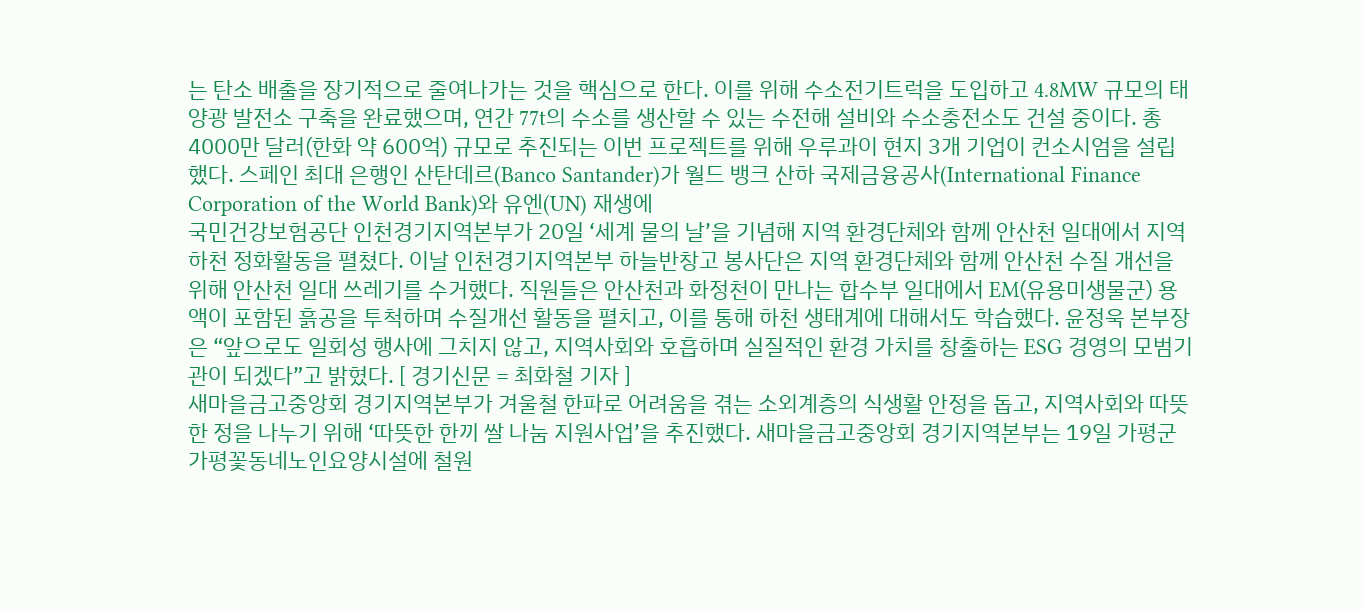는 탄소 배출을 장기적으로 줄여나가는 것을 핵심으로 한다. 이를 위해 수소전기트럭을 도입하고 4.8MW 규모의 태양광 발전소 구축을 완료했으며, 연간 77t의 수소를 생산할 수 있는 수전해 설비와 수소충전소도 건설 중이다. 총 4000만 달러(한화 약 600억) 규모로 추진되는 이번 프로젝트를 위해 우루과이 현지 3개 기업이 컨소시엄을 설립했다. 스페인 최대 은행인 산탄데르(Banco Santander)가 월드 뱅크 산하 국제금융공사(International Finance Corporation of the World Bank)와 유엔(UN) 재생에
국민건강보험공단 인천경기지역본부가 20일 ‘세계 물의 날’을 기념해 지역 환경단체와 함께 안산천 일대에서 지역하천 정화활동을 펼쳤다. 이날 인천경기지역본부 하늘반창고 봉사단은 지역 환경단체와 함께 안산천 수질 개선을 위해 안산천 일대 쓰레기를 수거했다. 직원들은 안산천과 화정천이 만나는 합수부 일대에서 EM(유용미생물군) 용액이 포함된 흙공을 투척하며 수질개선 활동을 펼치고, 이를 통해 하천 생태계에 대해서도 학습했다. 윤정욱 본부장은 “앞으로도 일회성 행사에 그치지 않고, 지역사회와 호흡하며 실질적인 환경 가치를 창출하는 ESG 경영의 모범기관이 되겠다”고 밝혔다. [ 경기신문 = 최화철 기자 ]
새마을금고중앙회 경기지역본부가 겨울철 한파로 어려움을 겪는 소외계층의 식생활 안정을 돕고, 지역사회와 따뜻한 정을 나누기 위해 ‘따뜻한 한끼 쌀 나눔 지원사업’을 추진했다. 새마을금고중앙회 경기지역본부는 19일 가평군 가평꽃동네노인요양시설에 철원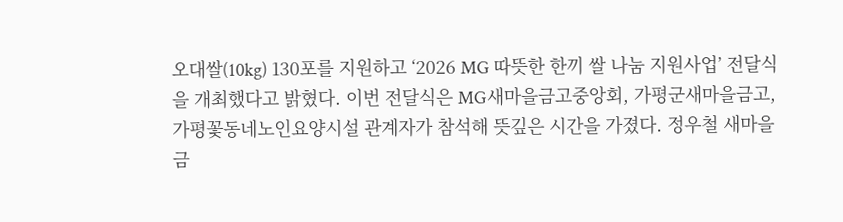오대쌀(10kg) 130포를 지원하고 ‘2026 MG 따뜻한 한끼 쌀 나눔 지원사업’ 전달식을 개최했다고 밝혔다. 이번 전달식은 MG새마을금고중앙회, 가평군새마을금고, 가평꽃동네노인요양시설 관계자가 참석해 뜻깊은 시간을 가졌다. 정우철 새마을금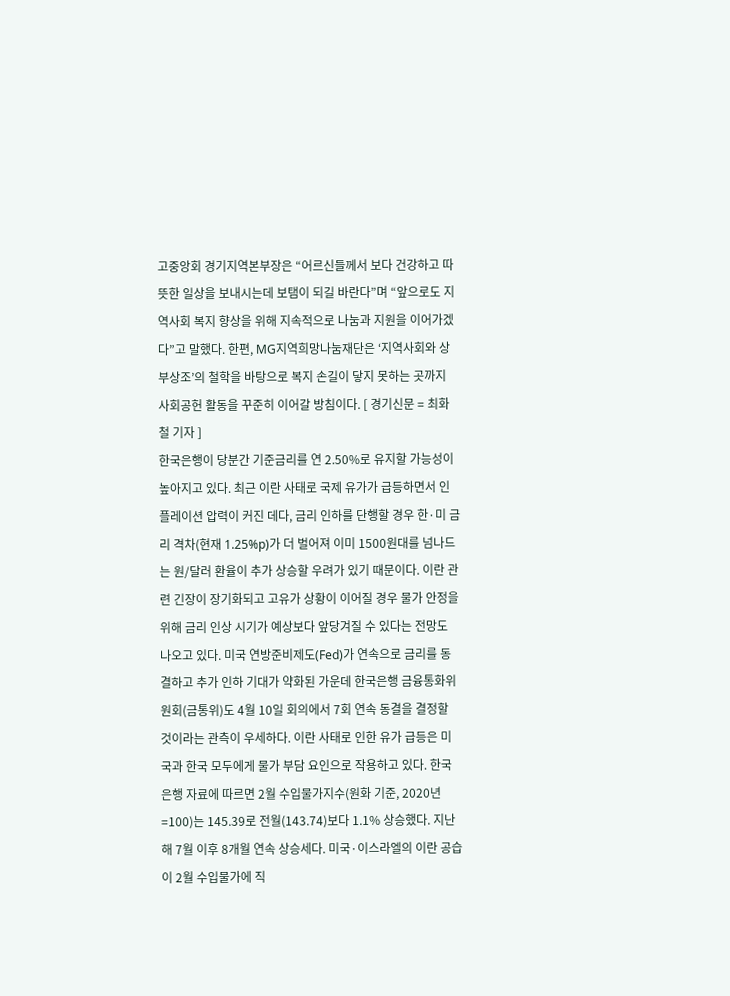고중앙회 경기지역본부장은 “어르신들께서 보다 건강하고 따뜻한 일상을 보내시는데 보탬이 되길 바란다”며 “앞으로도 지역사회 복지 향상을 위해 지속적으로 나눔과 지원을 이어가겠다”고 말했다. 한편, MG지역희망나눔재단은 ‘지역사회와 상부상조’의 철학을 바탕으로 복지 손길이 닿지 못하는 곳까지 사회공헌 활동을 꾸준히 이어갈 방침이다. [ 경기신문 = 최화철 기자 ]
한국은행이 당분간 기준금리를 연 2.50%로 유지할 가능성이 높아지고 있다. 최근 이란 사태로 국제 유가가 급등하면서 인플레이션 압력이 커진 데다, 금리 인하를 단행할 경우 한·미 금리 격차(현재 1.25%p)가 더 벌어져 이미 1500원대를 넘나드는 원/달러 환율이 추가 상승할 우려가 있기 때문이다. 이란 관련 긴장이 장기화되고 고유가 상황이 이어질 경우 물가 안정을 위해 금리 인상 시기가 예상보다 앞당겨질 수 있다는 전망도 나오고 있다. 미국 연방준비제도(Fed)가 연속으로 금리를 동결하고 추가 인하 기대가 약화된 가운데 한국은행 금융통화위원회(금통위)도 4월 10일 회의에서 7회 연속 동결을 결정할 것이라는 관측이 우세하다. 이란 사태로 인한 유가 급등은 미국과 한국 모두에게 물가 부담 요인으로 작용하고 있다. 한국은행 자료에 따르면 2월 수입물가지수(원화 기준, 2020년=100)는 145.39로 전월(143.74)보다 1.1% 상승했다. 지난해 7월 이후 8개월 연속 상승세다. 미국·이스라엘의 이란 공습이 2월 수입물가에 직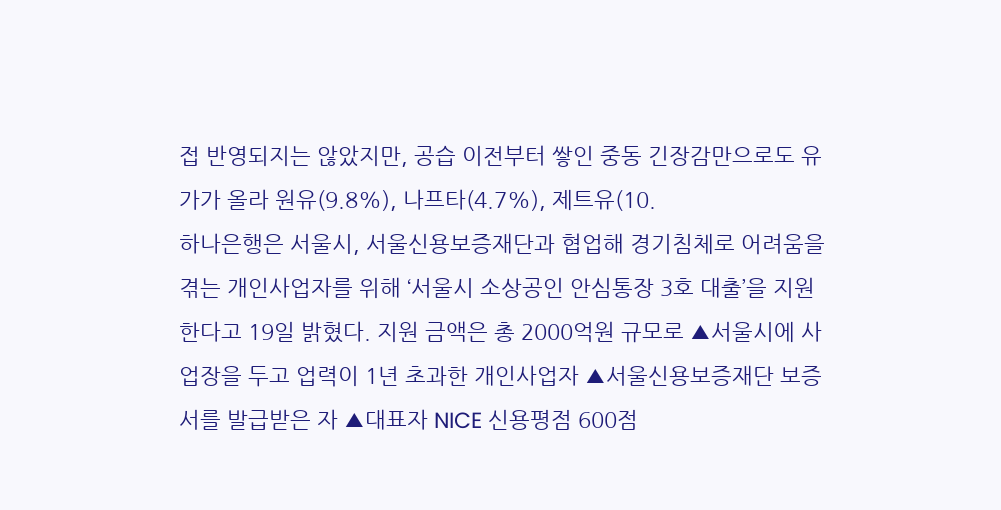접 반영되지는 않았지만, 공습 이전부터 쌓인 중동 긴장감만으로도 유가가 올라 원유(9.8%), 나프타(4.7%), 제트유(10.
하나은행은 서울시, 서울신용보증재단과 협업해 경기침체로 어려움을 겪는 개인사업자를 위해 ‘서울시 소상공인 안심통장 3호 대출’을 지원한다고 19일 밝혔다. 지원 금액은 총 2000억원 규모로 ▲서울시에 사업장을 두고 업력이 1년 초과한 개인사업자 ▲서울신용보증재단 보증서를 발급받은 자 ▲대표자 NICE 신용평점 600점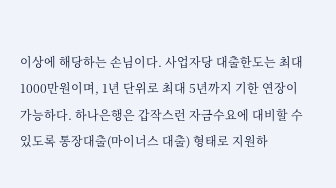이상에 해당하는 손님이다. 사업자당 대출한도는 최대 1000만원이며, 1년 단위로 최대 5년까지 기한 연장이 가능하다. 하나은행은 갑작스런 자금수요에 대비할 수 있도록 통장대출(마이너스 대출) 형태로 지원하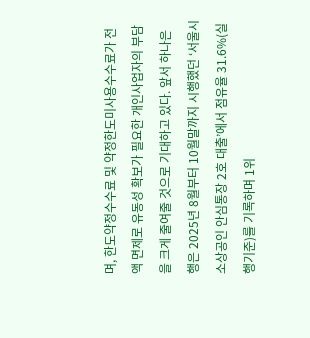며, 한도약정수수료 및 약정한도미사용수수료가 전액 면제로 유동성 확보가 필요한 개인사업자의 부담을 크게 줄여줄 것으로 기대하고 있다. 앞서 하나은행은 2025년 8월부터 10월말까지 시행했던 ‘서울시 소상공인 안심통장 2호 대출’에서 점유율 31.6%(실행기준)를 기록하며 1위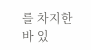를 차지한 바 있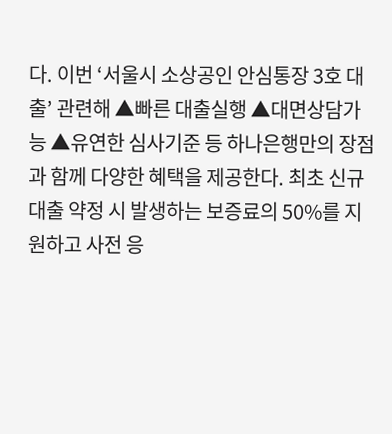다. 이번 ‘서울시 소상공인 안심통장 3호 대출’ 관련해 ▲빠른 대출실행 ▲대면상담가능 ▲유연한 심사기준 등 하나은행만의 장점과 함께 다양한 혜택을 제공한다. 최초 신규 대출 약정 시 발생하는 보증료의 50%를 지원하고 사전 응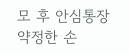모 후 안심통장 약정한 손